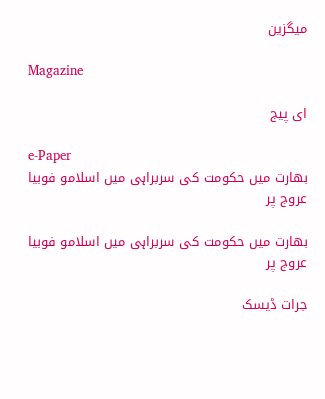میگزین

Magazine

ای پیج

e-Paper
بھارت میں حکومت کی سربراہی میں اسلامو فوبیا عروج پر

بھارت میں حکومت کی سربراہی میں اسلامو فوبیا عروج پر

جرات ڈیسک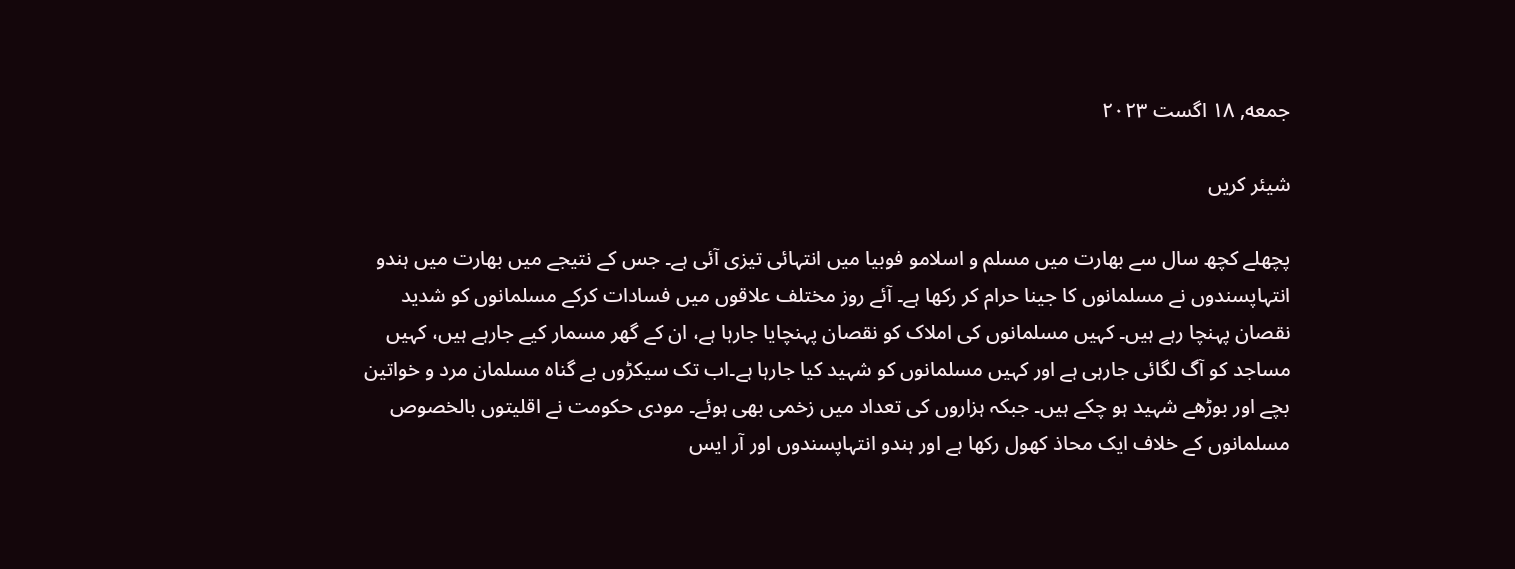جمعه, ۱۸ اگست ۲۰۲۳

شیئر کریں

پچھلے کچھ سال سے بھارت میں مسلم و اسلامو فوبیا میں انتہائی تیزی آئی ہے۔ جس کے نتیجے میں بھارت میں ہندو انتہاپسندوں نے مسلمانوں کا جینا حرام کر رکھا ہے۔ آئے روز مختلف علاقوں میں فسادات کرکے مسلمانوں کو شدید نقصان پہنچا رہے ہیں۔ کہیں مسلمانوں کی املاک کو نقصان پہنچایا جارہا ہے، ان کے گھر مسمار کیے جارہے ہیں، کہیں مساجد کو آگ لگائی جارہی ہے اور کہیں مسلمانوں کو شہید کیا جارہا ہے۔اب تک سیکڑوں بے گناہ مسلمان مرد و خواتین بچے اور بوڑھے شہید ہو چکے ہیں۔ جبکہ ہزاروں کی تعداد میں زخمی بھی ہوئے۔ مودی حکومت نے اقلیتوں بالخصوص مسلمانوں کے خلاف ایک محاذ کھول رکھا ہے اور ہندو انتہاپسندوں اور آر ایس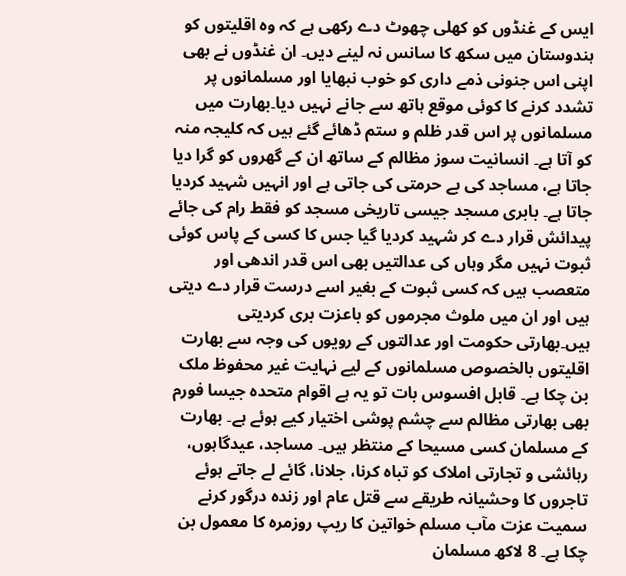ایس کے غنڈوں کو کھلی چھوٹ دے رکھی ہے کہ وہ اقلیتوں کو ہندوستان میں سکھ کا سانس نہ لینے دیں۔ ان غنڈوں نے بھی اپنی اس جنونی ذمے داری کو خوب نبھایا اور مسلمانوں پر تشدد کرنے کا کوئی موقع ہاتھ سے جانے نہیں دیا۔بھارت میں مسلمانوں پر اس قدر ظلم و ستم ڈھائے گئے ہیں کہ کلیجہ منہ کو آتا ہے۔ انسانیت سوز مظالم کے ساتھ ان کے گھروں کو گرا دیا جاتا ہے، مساجد کی بے حرمتی کی جاتی ہے اور انہیں شہید کردیا جاتا ہے۔ بابری مسجد جیسی تاریخی مسجد کو فقط رام کی جائے پیدائش قرار دے کر شہید کردیا گیا جس کا کسی کے پاس کوئی ثبوت نہیں مگر وہاں کی عدالتیں بھی اس قدر اندھی اور متعصب ہیں کہ کسی ثبوت کے بغیر اسے درست قرار دے دیتی ہیں اور ان میں ملوث مجرموں کو باعزت بری کردیتی ہیں۔بھارتی حکومت اور عدالتوں کے رویوں کی وجہ سے بھارت اقلیتوں بالخصوص مسلمانوں کے لیے نہایت غیر محفوظ ملک بن چکا ہے۔ قابل افسوس بات تو یہ ہے اقوام متحدہ جیسا فورم بھی بھارتی مظالم سے چشم پوشی اختیار کیے ہوئے ہے۔ بھارت کے مسلمان کسی مسیحا کے منتظر ہیں۔ مساجد، عیدگاہوں، رہائشی و تجارتی املاک کو تباہ کرنا، جلانا، گائے لے جاتے ہوئے تاجروں کا وحشیانہ طریقے سے قتل عام اور زندہ درگور کرنے سمیت عزت مآب مسلم خواتین کا ریپ روزمرہ کا معمول بن چکا ہے۔ 8 لاکھ مسلمان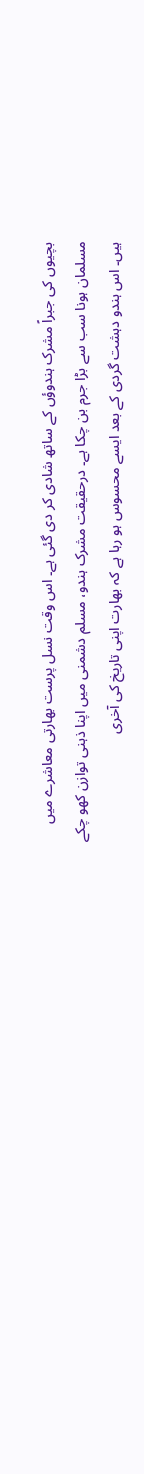بچیوں کی جبراً مشرک ہندوؤں کے ساتھ شادی کر دی گئی ہے۔ اس وقت نسل پرست بھارتی معاشرے میں مسلمان ہونا سب سے بڑا جرم بن چکا ہے۔ درحقیقت مشرک ہندو، مسلم دشمنی میں اپنا ذہنی توازن کھو چکے ہیں۔ اس ہندو دہشت گردی کے بعد ایسے محسوس ہو رہا ہے کہ بھارت اپنی تاریخ کی آخری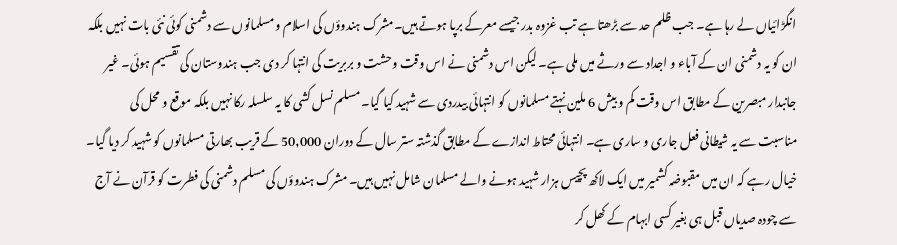انگڑائیاں لے رہا ہے۔ جب ظلم حد سے بڑھتا ہے تب غزوہ بدر جیسے معرکے برپا ہوتے ہیں۔مشرک ہندوؤں کی اسلام و مسلمانوں سے دشمنی کوئی نئی بات نہیں بلکہ ان کو یہ دشمنی ان کے آباء و اجداد سے ورثے میں ملی ہے۔ لیکن اس دشمنی نے اس وقت وحشت و بربریت کی انتہا کر دی جب ہندوستان کی تقسیم ہوئی۔ غیر جانبدار مبصرین کے مطابق اس وقت کم و بیش 6 ملین نہتے مسلمانوں کو انتہائی بیدردی سے شہید کیا گیا۔ مسلم نسل کشی کا یہ سلسلہ رکا نہیں بلکہ موقع و محل کی مناسبت سے یہ شیطانی فعل جاری و ساری ہے۔ انتہائی محتاط اندازے کے مطابق گذشتہ ستر سال کے دوران 50,000 کے قریب بھارتی مسلمانوں کو شہید کر دیا گیا۔ خیال رہے کہ ان میں مقبوضہ کشمیر میں ایک لاکھ پچیس ہزار شہید ہونے والے مسلمان شامل نہیں ہیں۔ مشرک ہندوؤں کی مسلم دشمنی کی فطرت کو قرآن نے آج سے چودہ صدیاں قبل ہی بغیر کسی ابہام کے کھل کر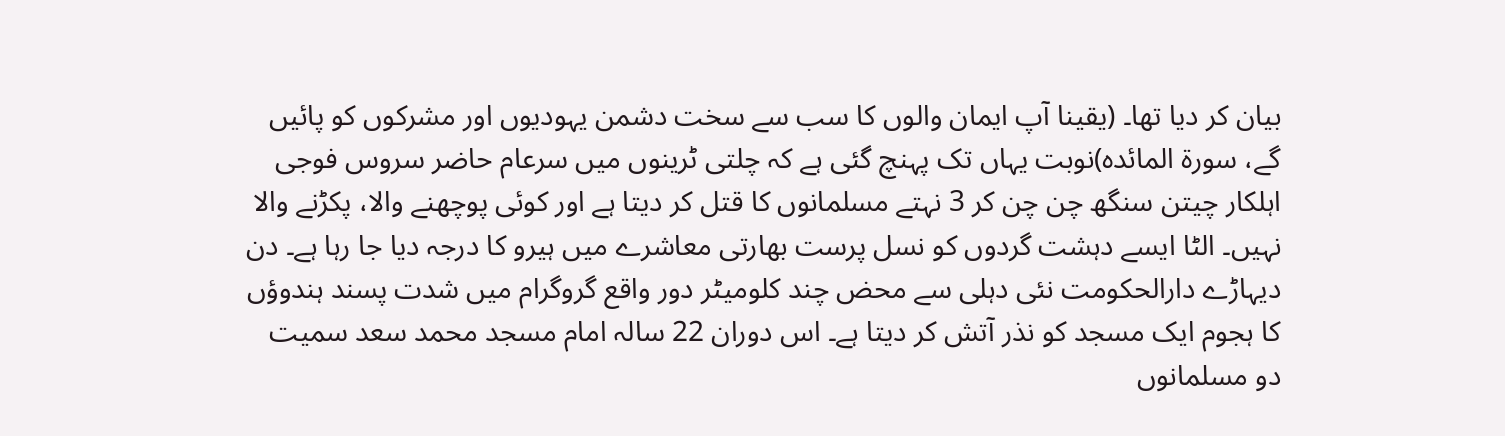بیان کر دیا تھا۔ (یقینا آپ ایمان والوں کا سب سے سخت دشمن یہودیوں اور مشرکوں کو پائیں گے، سورۃ المائدہ)نوبت یہاں تک پہنچ گئی ہے کہ چلتی ٹرینوں میں سرعام حاضر سروس فوجی اہلکار چیتن سنگھ چن چن کر 3 نہتے مسلمانوں کا قتل کر دیتا ہے اور کوئی پوچھنے والا، پکڑنے والا نہیں۔ الٹا ایسے دہشت گردوں کو نسل پرست بھارتی معاشرے میں ہیرو کا درجہ دیا جا رہا ہے۔ دن دیہاڑے دارالحکومت نئی دہلی سے محض چند کلومیٹر دور واقع گروگرام میں شدت پسند ہندوؤں کا ہجوم ایک مسجد کو نذر آتش کر دیتا ہے۔ اس دوران 22 سالہ امام مسجد محمد سعد سمیت دو مسلمانوں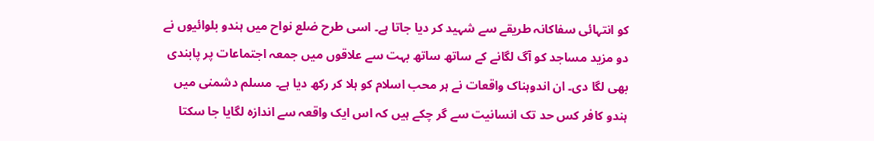کو انتہائی سفاکانہ طریقے سے شہید کر دیا جاتا ہے۔ اسی طرح ضلع نواح میں ہندو بلوائیوں نے دو مزید مساجد کو آگ لگانے کے ساتھ ساتھ بہت سے علاقوں میں جمعہ اجتماعات پر پابندی بھی لگا دی۔ ان اندوہناک واقعات نے ہر محب اسلام کو ہلا کر رکھ دیا ہے۔ مسلم دشمنی میں ہندو کافر کس حد تک انسانیت سے گر چکے ہیں کہ اس ایک واقعہ سے اندازہ لگایا جا سکتا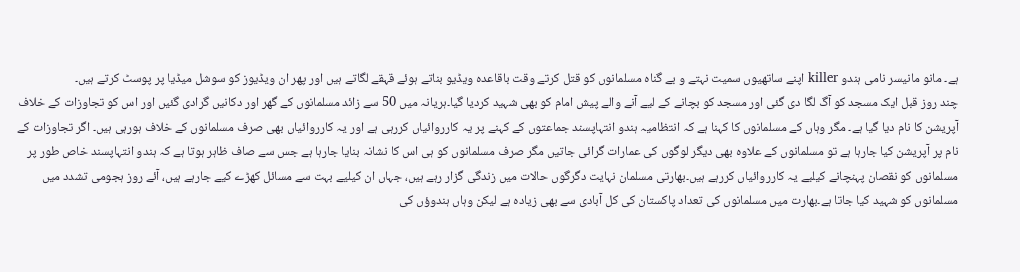ہے۔ مانو مانیسر نامی ہندو killer اپنے ساتھیوں سمیت نہتے و بے گناہ مسلمانوں کو قتل کرتے وقت باقاعدہ ویڈیو بناتے ہوئے قہقے لگاتے ہیں اور پھر ان ویڈیوز کو سوشل میڈیا پر پوسٹ کرتے ہیں۔
چند روز قبل ایک مسجد کو آگ لگا دی گئی اور مسجد کو بچانے کے لیے آنے والے پیش امام کو بھی شہید کردیا گیا۔ہریانہ میں 50 سے زائد مسلمانوں کے گھر اور دکانیں گرادی گئیں اور اس کو تجاوزات کے خلاف آپریشن کا نام دیا گیا ہے۔ مگر وہاں کے مسلمانوں کا کہنا ہے کہ انتظامیہ ہندو انتہاپسند جماعتوں کے کہنے پر یہ کارروائیاں کررہی ہے اور یہ کارروائیاں بھی صرف مسلمانوں کے خلاف ہورہی ہیں۔ اگر تجاوزات کے نام پر آپریشن کیا جارہا ہے تو مسلمانوں کے علاوہ بھی دیگر لوگوں کی عمارات گرائی جاتیں مگر صرف مسلمانوں کو ہی اس کا نشانہ بنایا جارہا ہے جس سے صاف ظاہر ہوتا ہے کہ ہندو انتہاپسند خاص طور پر مسلمانوں کو نقصان پہنچانے کیلیے یہ کارروائیاں کررہے ہیں۔بھارتی مسلمان نہایت دگرگوں حالات میں زندگی گزار رہے ہیں، جہاں ان کیلیے بہت سے مسائل کھڑے کیے جارہے ہیں، آئے روز ہجومی تشدد میں مسلمانوں کو شہید کیا جاتا ہے۔بھارت میں مسلمانوں کی تعداد پاکستان کی کل آبادی سے بھی زیادہ ہے لیکن وہاں ہندوؤں کی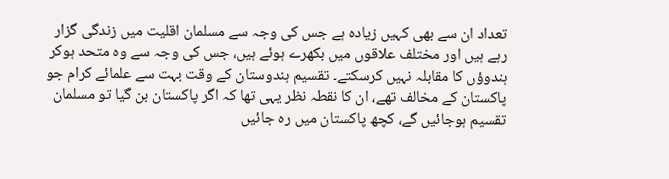تعداد ان سے بھی کہیں زیادہ ہے جس کی وجہ سے مسلمان اقلیت میں زندگی گزار رہے ہیں اور مختلف علاقوں میں بکھرے ہوئے ہیں، جس کی وجہ سے وہ متحد ہوکر ہندوؤں کا مقابلہ نہیں کرسکتے۔ تقسیم ہندوستان کے وقت بہت سے علمائے کرام جو پاکستان کے مخالف تھے، ان کا نقطہ نظر یہی تھا کہ اگر پاکستان بن گیا تو مسلمان تقسیم ہوجائیں گے، کچھ پاکستان میں رہ جائیں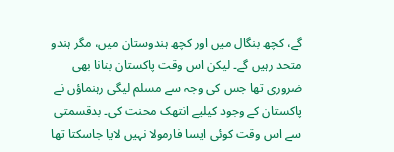گے، کچھ بنگال میں اور کچھ ہندوستان میں، مگر ہندو متحد رہیں گے۔ لیکن اس وقت پاکستان بنانا بھی ضروری تھا جس کی وجہ سے مسلم لیگی رہنماؤں نے پاکستان کے وجود کیلیے انتھک محنت کی۔ بدقسمتی سے اس وقت کوئی ایسا فارمولا نہیں لایا جاسکتا تھا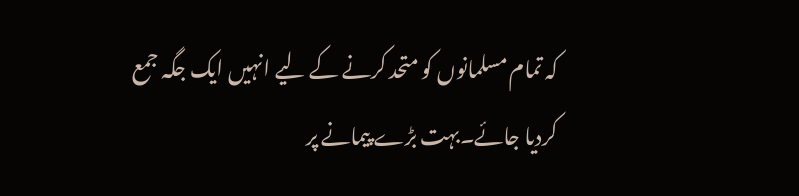کہ تمام مسلمانوں کو متحد کرنے کے لیے انہیں ایک جگہ جمع کردیا جائے۔بہت بڑے پیمانے پر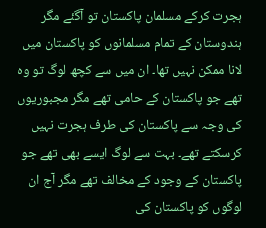ہجرت کرکے مسلمان پاکستان تو آگئے مگر ہندوستان کے تمام مسلمانوں کو پاکستان میں لانا ممکن نہیں تھا۔ ان میں سے کچھ لوگ تو وہ تھے جو پاکستان کے حامی تھے مگر مجبوریوں کی وجہ سے پاکستان کی طرف ہجرت نہیں کرسکتے تھے۔ بہت سے لوگ ایسے بھی تھے جو پاکستان کے وجود کے مخالف تھے مگر آج ان لوگوں کو پاکستان کی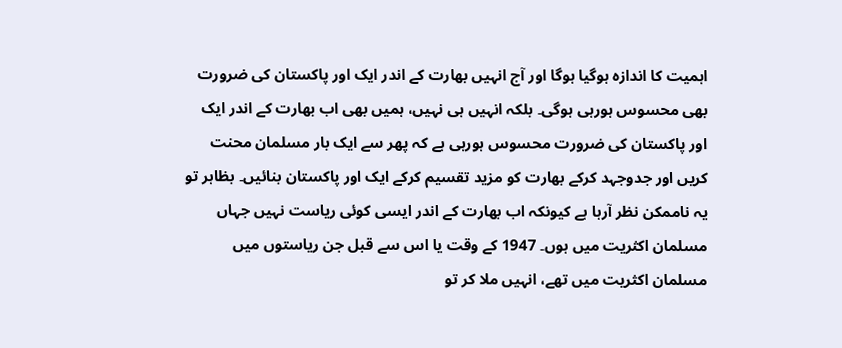اہمیت کا اندازہ ہوگیا ہوگا اور آج انہیں بھارت کے اندر ایک اور پاکستان کی ضرورت بھی محسوس ہورہی ہوگی۔ بلکہ انہیں ہی نہیں، ہمیں بھی اب بھارت کے اندر ایک اور پاکستان کی ضرورت محسوس ہورہی ہے کہ پھر سے ایک بار مسلمان محنت کریں اور جدوجہد کرکے بھارت کو مزید تقسیم کرکے ایک اور پاکستان بنائیں۔ بظاہر تو یہ ناممکن نظر آرہا ہے کیونکہ اب بھارت کے اندر ایسی کوئی ریاست نہیں جہاں مسلمان اکثریت میں ہوں۔ 1947 کے وقت یا اس سے قبل جن ریاستوں میں مسلمان اکثریت میں تھے، انہیں ملا کر تو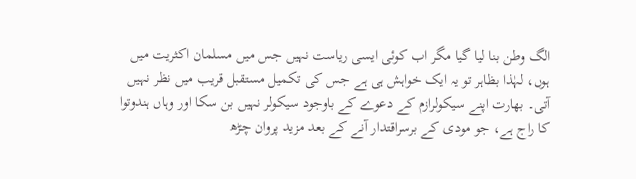الگ وطن بنا لیا گیا مگر اب کوئی ایسی ریاست نہیں جس میں مسلمان اکثریت میں ہوں، لہٰذا بظاہر تو یہ ایک خواہش ہی ہے جس کی تکمیل مستقبل قریب میں نظر نہیں آتی۔ بھارت اپنے سیکولرازم کے دعوے کے باوجود سیکولر نہیں بن سکا اور وہاں ہندوتوا کا راج ہے، جو مودی کے برسراقتدار آنے کے بعد مزید پروان چڑھ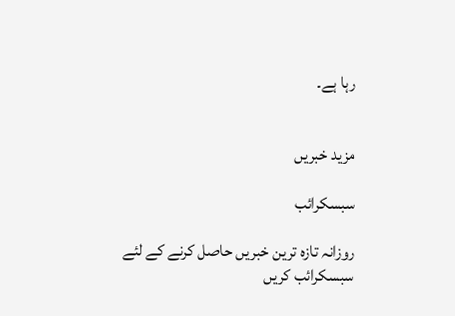رہا ہے۔


مزید خبریں

سبسکرائب

روزانہ تازہ ترین خبریں حاصل کرنے کے لئے سبسکرائب کریں